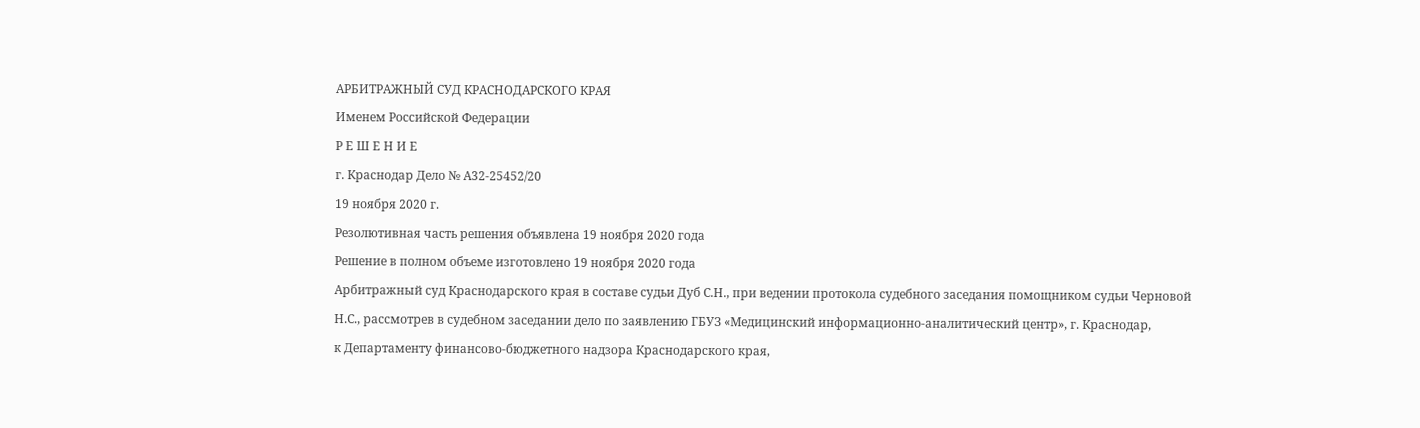АРБИТРАЖНЫЙ СУД КРАСНОДАРСКОГО КРАЯ
Именем Российской Федерации
Р Е Ш Е Н И Е
г. Краснодар Дело № А32-25452/20
19 ноября 2020 г.
Резолютивная часть решения объявлена 19 ноября 2020 года
Решение в полном объеме изготовлено 19 ноября 2020 года
Арбитражный суд Краснодарского края в составе судьи Дуб С.Н., при ведении протокола судебного заседания помощником судьи Черновой Н.С., рассмотрев в судебном заседании дело по заявлению ГБУЗ «Медицинский информационно-аналитический центр», г. Краснодар,
к Департаменту финансово-бюджетного надзора Краснодарского края,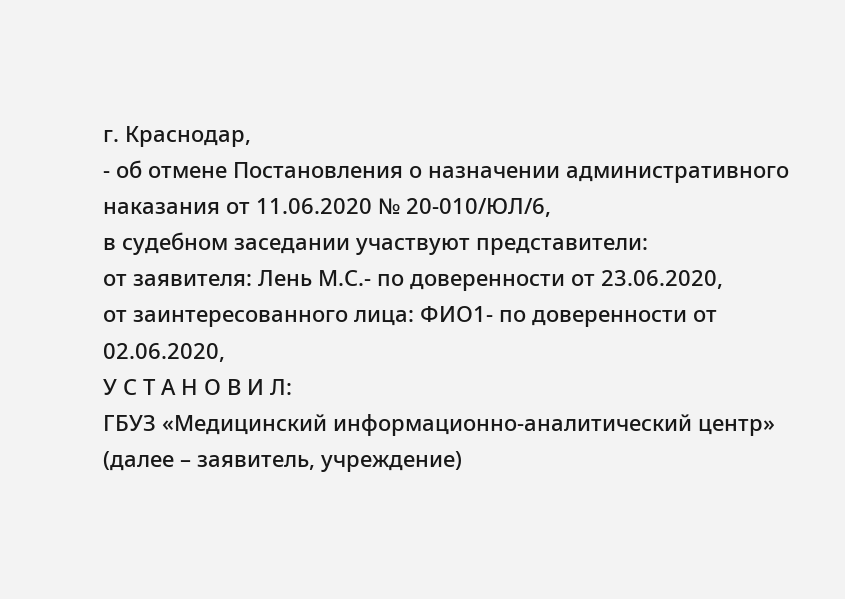г. Краснодар,
- об отмене Постановления о назначении административного наказания от 11.06.2020 № 20-010/ЮЛ/6,
в судебном заседании участвуют представители:
от заявителя: Лень М.С.- по доверенности от 23.06.2020,
от заинтересованного лица: ФИО1- по доверенности от 02.06.2020,
У С Т А Н О В И Л:
ГБУЗ «Медицинский информационно-аналитический центр» (далее – заявитель, учреждение)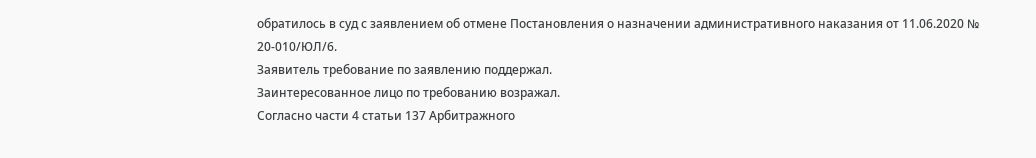обратилось в суд с заявлением об отмене Постановления о назначении административного наказания от 11.06.2020 № 20-010/ЮЛ/6.
Заявитель требование по заявлению поддержал.
Заинтересованное лицо по требованию возражал.
Согласно части 4 статьи 137 Арбитражного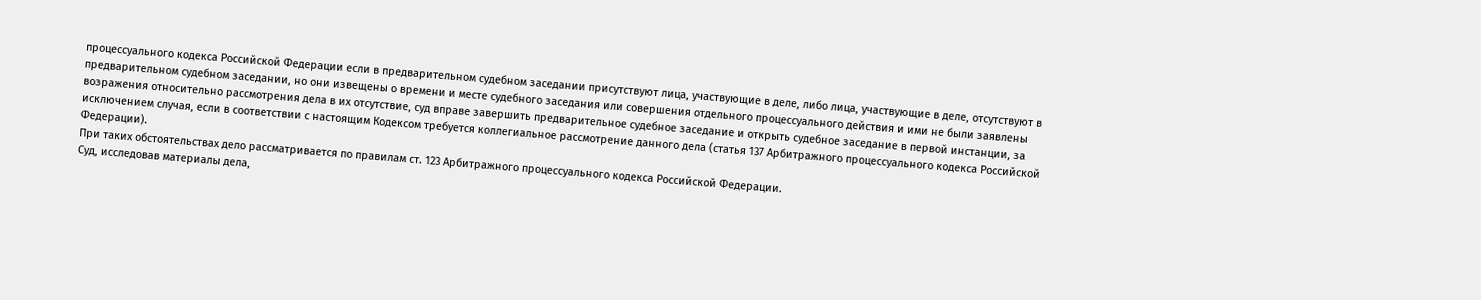процессуального кодекса Российской Федерации если в предварительном судебном заседании присутствуют лица, участвующие в деле, либо лица, участвующие в деле, отсутствуют в предварительном судебном заседании, но они извещены о времени и месте судебного заседания или совершения отдельного процессуального действия и ими не были заявлены возражения относительно рассмотрения дела в их отсутствие, суд вправе завершить предварительное судебное заседание и открыть судебное заседание в первой инстанции, за исключением случая, если в соответствии с настоящим Кодексом требуется коллегиальное рассмотрение данного дела (статья 137 Арбитражного процессуального кодекса Российской Федерации).
При таких обстоятельствах дело рассматривается по правилам ст. 123 Арбитражного процессуального кодекса Российской Федерации.
Суд, исследовав материалы дела,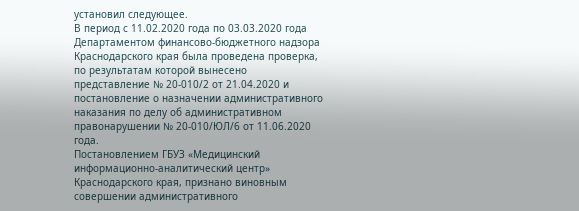установил следующее.
В период с 11.02.2020 года по 03.03.2020 года Департаментом финансово-бюджетного надзора Краснодарского края была проведена проверка, по результатам которой вынесено представление № 20-010/2 от 21.04.2020 и постановление о назначении административного наказания по делу об административном правонарушении № 20-010/ЮЛ/6 от 11.06.2020 года.
Постановлением ГБУЗ «Медицинский информационно-аналитический центр» Краснодарского края, признано виновным совершении административного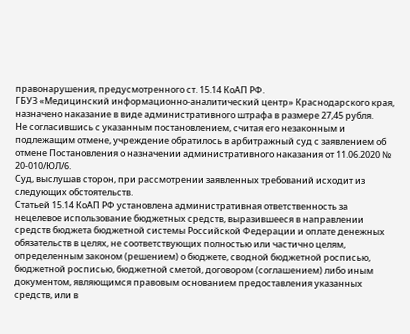правонарушения, предусмотренного ст. 15.14 КоАП РФ.
ГБУЗ «Медицинский информационно-аналитический центр» Краснодарского края, назначено наказание в виде административного штрафа в размере 27,45 рубля.
Не согласившись с указанным постановлением, считая его незаконным и подлежащим отмене, учреждение обратилось в арбитражный суд с заявлением об отмене Постановления о назначении административного наказания от 11.06.2020 № 20-010/ЮЛ/6.
Суд, выслушав сторон, при рассмотрении заявленных требований исходит из следующих обстоятельств.
Статьей 15.14 КоАП РФ установлена административная ответственность за нецелевое использование бюджетных средств, выразившееся в направлении средств бюджета бюджетной системы Российской Федерации и оплате денежных обязательств в целях, не соответствующих полностью или частично целям, определенным законом (решением) о бюджете, сводной бюджетной росписью, бюджетной росписью, бюджетной сметой, договором (соглашением) либо иным документом, являющимся правовым основанием предоставления указанных средств, или в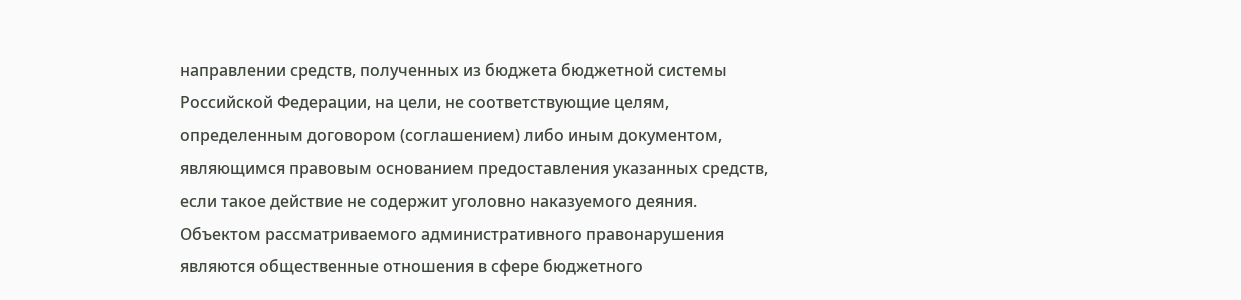направлении средств, полученных из бюджета бюджетной системы Российской Федерации, на цели, не соответствующие целям, определенным договором (соглашением) либо иным документом, являющимся правовым основанием предоставления указанных средств, если такое действие не содержит уголовно наказуемого деяния.
Объектом рассматриваемого административного правонарушения являются общественные отношения в сфере бюджетного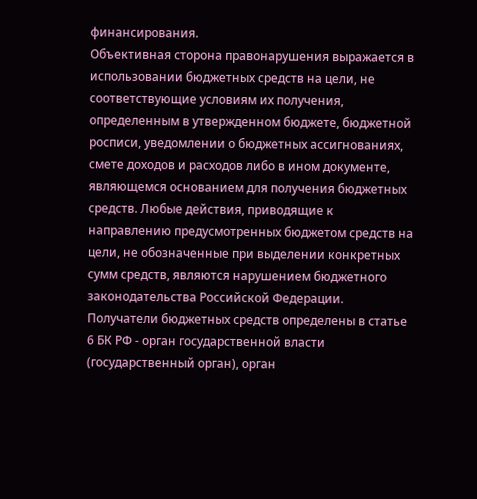финансирования.
Объективная сторона правонарушения выражается в использовании бюджетных средств на цели, не соответствующие условиям их получения, определенным в утвержденном бюджете, бюджетной росписи, уведомлении о бюджетных ассигнованиях, смете доходов и расходов либо в ином документе, являющемся основанием для получения бюджетных средств. Любые действия, приводящие к направлению предусмотренных бюджетом средств на цели, не обозначенные при выделении конкретных сумм средств, являются нарушением бюджетного законодательства Российской Федерации.
Получатели бюджетных средств определены в статье 6 БК РФ - орган государственной власти (государственный орган), орган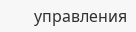управления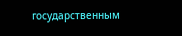государственным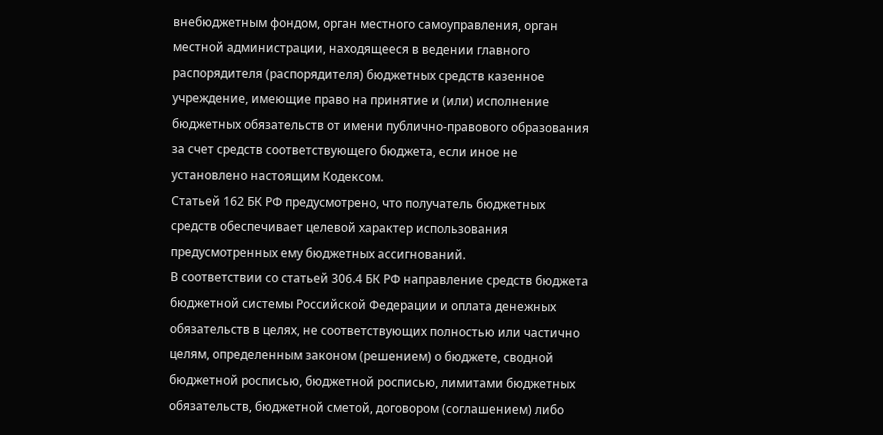внебюджетным фондом, орган местного самоуправления, орган местной администрации, находящееся в ведении главного распорядителя (распорядителя) бюджетных средств казенное учреждение, имеющие право на принятие и (или) исполнение бюджетных обязательств от имени публично-правового образования за счет средств соответствующего бюджета, если иное не установлено настоящим Кодексом.
Статьей 162 БК РФ предусмотрено, что получатель бюджетных средств обеспечивает целевой характер использования предусмотренных ему бюджетных ассигнований.
В соответствии со статьей 306.4 БК РФ направление средств бюджета бюджетной системы Российской Федерации и оплата денежных обязательств в целях, не соответствующих полностью или частично целям, определенным законом (решением) о бюджете, сводной бюджетной росписью, бюджетной росписью, лимитами бюджетных обязательств, бюджетной сметой, договором (соглашением) либо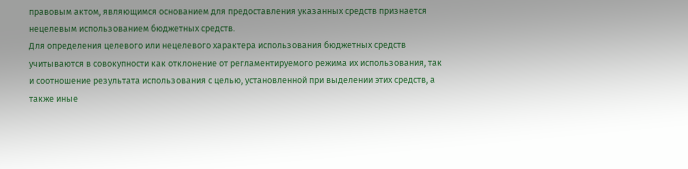правовым актом, являющимся основанием для предоставления указанных средств признается нецелевым использованием бюджетных средств.
Для определения целевого или нецелевого характера использования бюджетных средств учитываются в совокупности как отклонение от регламентируемого режима их использования, так и соотношение результата использования с целью, установленной при выделении этих средств, а также иные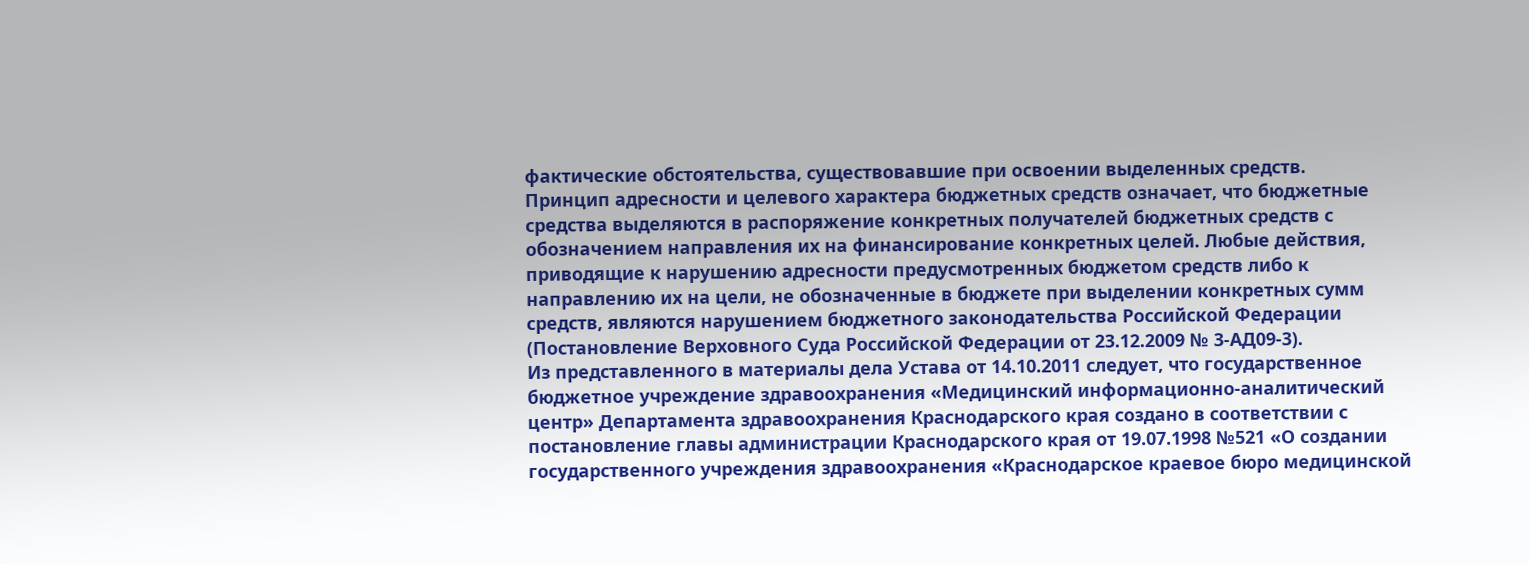фактические обстоятельства, существовавшие при освоении выделенных средств.
Принцип адресности и целевого характера бюджетных средств означает, что бюджетные средства выделяются в распоряжение конкретных получателей бюджетных средств с обозначением направления их на финансирование конкретных целей. Любые действия, приводящие к нарушению адресности предусмотренных бюджетом средств либо к направлению их на цели, не обозначенные в бюджете при выделении конкретных сумм средств, являются нарушением бюджетного законодательства Российской Федерации (Постановление Верховного Суда Российской Федерации от 23.12.2009 № 3-АД09-3).
Из представленного в материалы дела Устава от 14.10.2011 следует, что государственное бюджетное учреждение здравоохранения «Медицинский информационно-аналитический центр» Департамента здравоохранения Краснодарского края создано в соответствии с постановление главы администрации Краснодарского края от 19.07.1998 №521 «О создании государственного учреждения здравоохранения «Краснодарское краевое бюро медицинской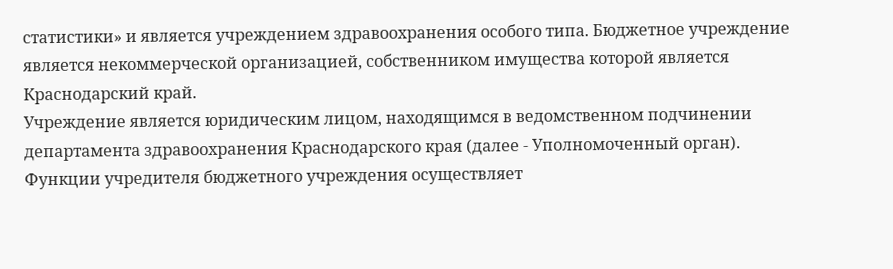статистики» и является учреждением здравоохранения особого типа. Бюджетное учреждение является некоммерческой организацией, собственником имущества которой является Краснодарский край.
Учреждение является юридическим лицом, находящимся в ведомственном подчинении департамента здравоохранения Краснодарского края (далее - Уполномоченный орган).
Функции учредителя бюджетного учреждения осуществляет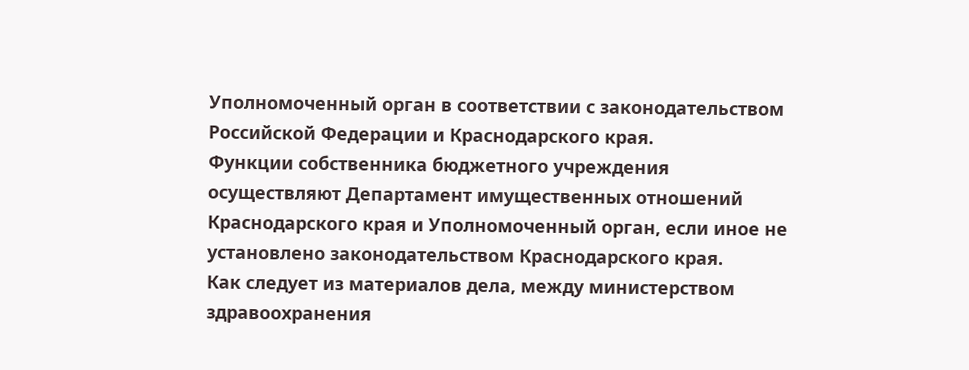Уполномоченный орган в соответствии с законодательством Российской Федерации и Краснодарского края.
Функции собственника бюджетного учреждения осуществляют Департамент имущественных отношений Краснодарского края и Уполномоченный орган, если иное не установлено законодательством Краснодарского края.
Как следует из материалов дела, между министерством здравоохранения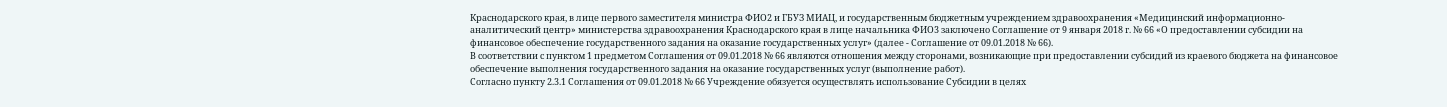Краснодарского края, в лице первого заместителя министра ФИО2 и ГБУЗ МИАЦ, и государственным бюджетным учреждением здравоохранения «Медицинский информационно-аналитический центр» министерства здравоохранения Краснодарского края в лице начальника ФИО3 заключено Соглашение от 9 января 2018 г. № 66 «О предоставлении субсидии на финансовое обеспечение государственного задания на оказание государственных услуг» (далее - Соглашение от 09.01.2018 № 66).
В соответствии с пунктом 1 предметом Соглашения от 09.01.2018 № 66 являются отношения между сторонами, возникающие при предоставлении субсидий из краевого бюджета на финансовое обеспечение выполнения государственного задания на оказание государственных услуг (выполнение работ).
Согласно пункту 2.3.1 Соглашения от 09.01.2018 № 66 Учреждение обязуется осуществлять использование Субсидии в целях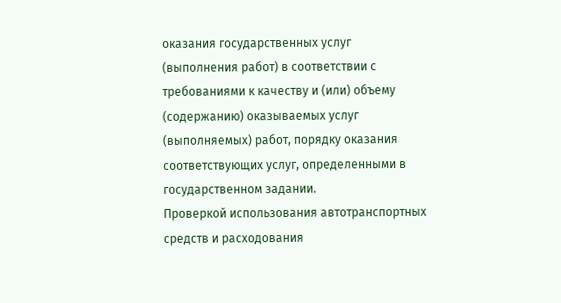оказания государственных услуг (выполнения работ) в соответствии с требованиями к качеству и (или) объему (содержанию) оказываемых услуг (выполняемых) работ, порядку оказания соответствующих услуг, определенными в государственном задании.
Проверкой использования автотранспортных средств и расходования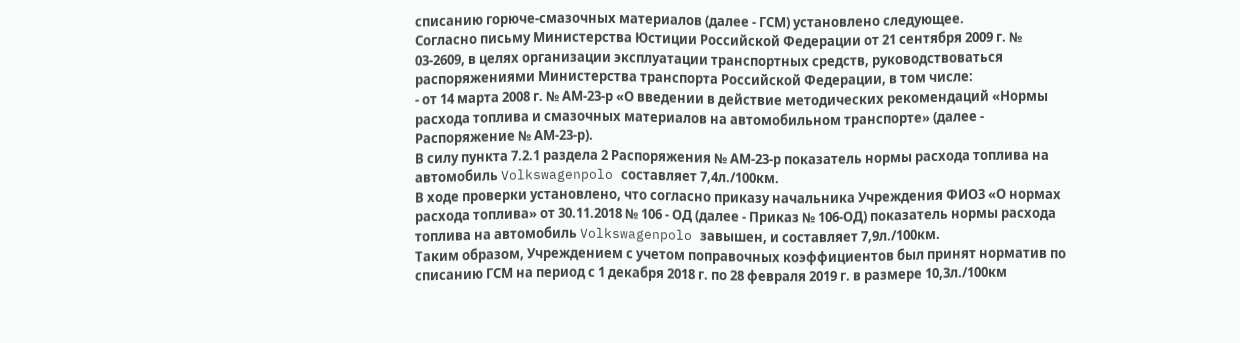списанию горюче-смазочных материалов (далее - ГСМ) установлено следующее.
Согласно письму Министерства Юстиции Российской Федерации от 21 сентября 2009 г. № 03-2609, в целях организации эксплуатации транспортных средств, руководствоваться распоряжениями Министерства транспорта Российской Федерации, в том числе:
- от 14 марта 2008 г. № АМ-23-р «О введении в действие методических рекомендаций «Нормы расхода топлива и смазочных материалов на автомобильном транспорте» (далее - Распоряжение № АМ-23-р).
В силу пункта 7.2.1 раздела 2 Распоряжения № АМ-23-р показатель нормы расхода топлива на автомобиль Volkswagenpolo составляет 7,4л./100км.
В ходе проверки установлено, что согласно приказу начальника Учреждения ФИО3 «О нормах расхода топлива» от 30.11.2018 № 106 - ОД (далее - Приказ № 106-ОД) показатель нормы расхода топлива на автомобиль Volkswagenpolo завышен, и составляет 7,9л./100км.
Таким образом, Учреждением с учетом поправочных коэффициентов был принят норматив по списанию ГСМ на период с 1 декабря 2018 г. по 28 февраля 2019 г. в размере 10,3л./100км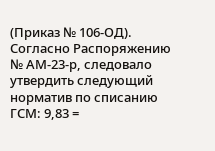(Приказ № 106-ОД).
Согласно Распоряжению № АМ-23-р, следовало утвердить следующий норматив по списанию ГСМ: 9,83 =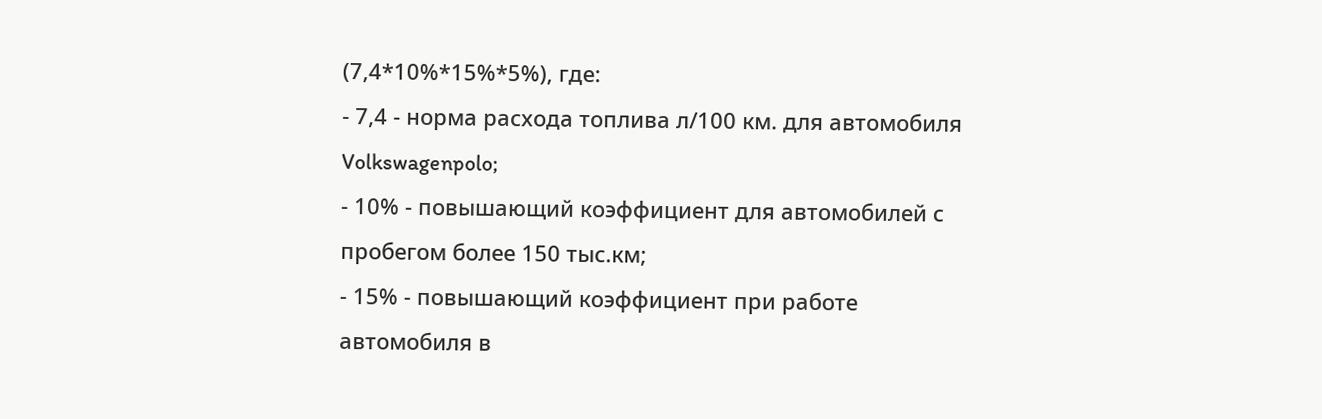(7,4*10%*15%*5%), где:
- 7,4 - норма расхода топлива л/100 км. для автомобиля Volkswagenpolo;
- 10% - повышающий коэффициент для автомобилей с пробегом более 150 тыс.км;
- 15% - повышающий коэффициент при работе автомобиля в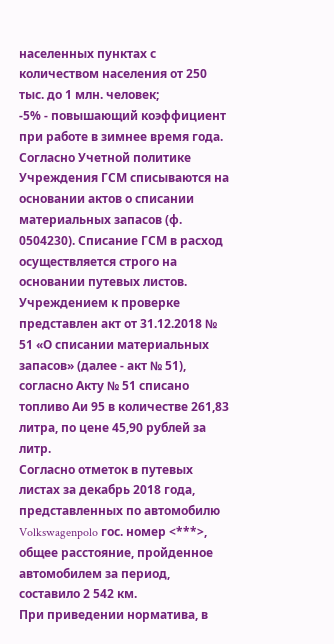населенных пунктах с количеством населения от 250 тыс. до 1 млн. человек;
-5% - повышающий коэффициент при работе в зимнее время года.
Согласно Учетной политике Учреждения ГСМ списываются на основании актов о списании материальных запасов (ф. 0504230). Списание ГСМ в расход осуществляется строго на основании путевых листов.
Учреждением к проверке представлен акт от 31.12.2018 № 51 «О списании материальных запасов» (далее - акт № 51), согласно Акту № 51 списано топливо Аи 95 в количестве 261,83 литра, по цене 45,90 рублей за литр.
Согласно отметок в путевых листах за декабрь 2018 года, представленных по автомобилю Volkswagenpolo гос. номер <***>, общее расстояние, пройденное автомобилем за период, составило 2 542 км.
При приведении норматива, в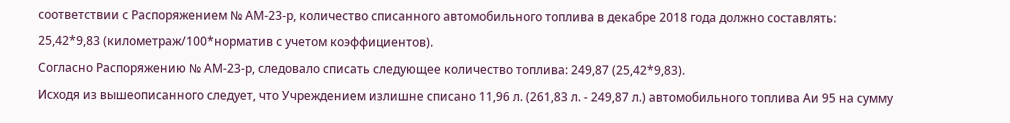соответствии с Распоряжением № АМ-23-р, количество списанного автомобильного топлива в декабре 2018 года должно составлять: 25,42*9,83 (километраж/100*норматив с учетом коэффициентов).
Согласно Распоряжению № АМ-23-р, следовало списать следующее количество топлива: 249,87 (25,42*9,83).
Исходя из вышеописанного следует, что Учреждением излишне списано 11,96 л. (261,83 л. - 249,87 л.) автомобильного топлива Аи 95 на сумму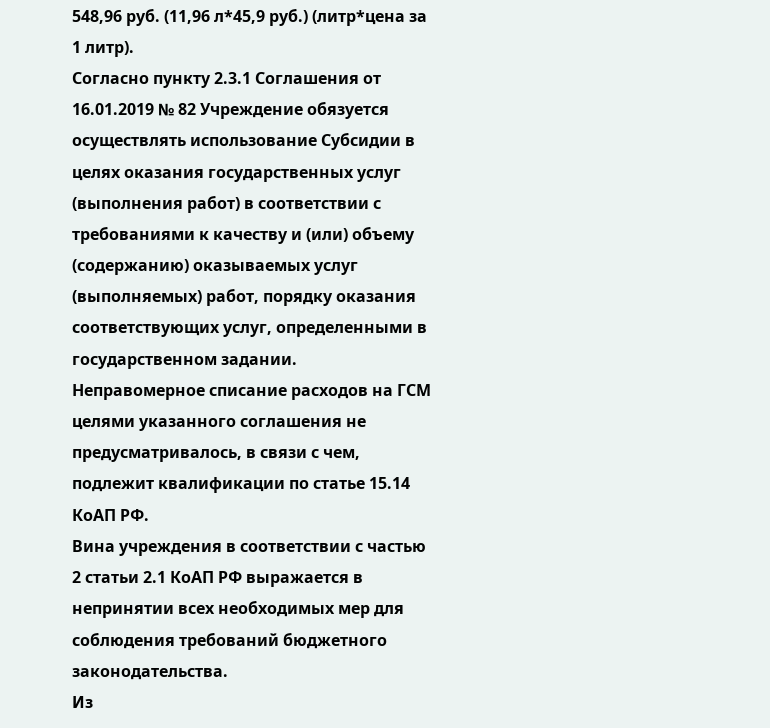548,96 руб. (11,96 л*45,9 руб.) (литр*цена за 1 литр).
Согласно пункту 2.3.1 Соглашения от 16.01.2019 № 82 Учреждение обязуется осуществлять использование Субсидии в целях оказания государственных услуг (выполнения работ) в соответствии с требованиями к качеству и (или) объему (содержанию) оказываемых услуг (выполняемых) работ, порядку оказания соответствующих услуг, определенными в государственном задании.
Неправомерное списание расходов на ГСМ целями указанного соглашения не предусматривалось, в связи с чем, подлежит квалификации по статье 15.14 КоАП РФ.
Вина учреждения в соответствии с частью 2 статьи 2.1 КоАП РФ выражается в непринятии всех необходимых мер для соблюдения требований бюджетного законодательства.
Из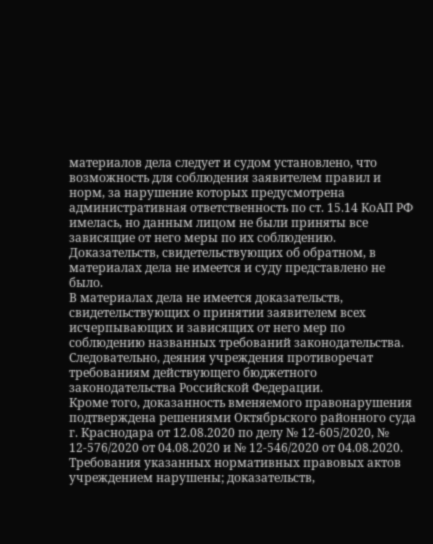материалов дела следует и судом установлено, что возможность для соблюдения заявителем правил и норм, за нарушение которых предусмотрена административная ответственность по ст. 15.14 КоАП РФ имелась, но данным лицом не были приняты все зависящие от него меры по их соблюдению.
Доказательств, свидетельствующих об обратном, в материалах дела не имеется и суду представлено не было.
В материалах дела не имеется доказательств, свидетельствующих о принятии заявителем всех исчерпывающих и зависящих от него мер по соблюдению названных требований законодательства.
Следовательно, деяния учреждения противоречат требованиям действующего бюджетного законодательства Российской Федерации.
Кроме того, доказанность вменяемого правонарушения подтверждена решениями Октябрьского районного суда г. Краснодара от 12.08.2020 по делу № 12-605/2020, № 12-576/2020 от 04.08.2020 и № 12-546/2020 от 04.08.2020.
Требования указанных нормативных правовых актов учреждением нарушены; доказательств,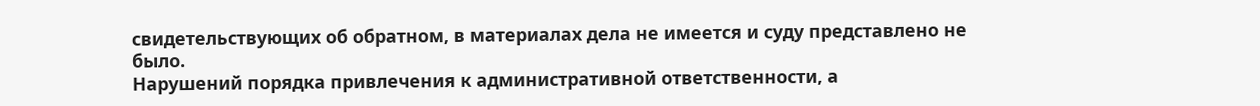свидетельствующих об обратном, в материалах дела не имеется и суду представлено не было.
Нарушений порядка привлечения к административной ответственности, а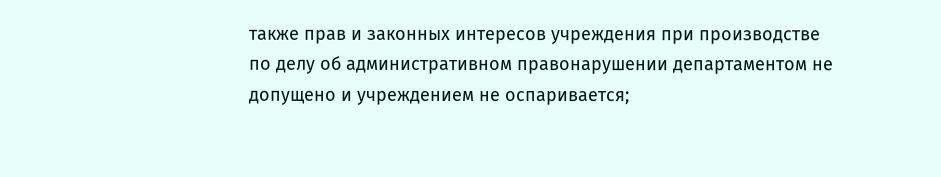также прав и законных интересов учреждения при производстве по делу об административном правонарушении департаментом не допущено и учреждением не оспаривается;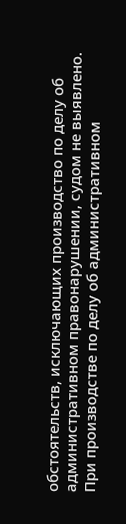обстоятельств, исключающих производство по делу об административном правонарушении, судом не выявлено.
При производстве по делу об административном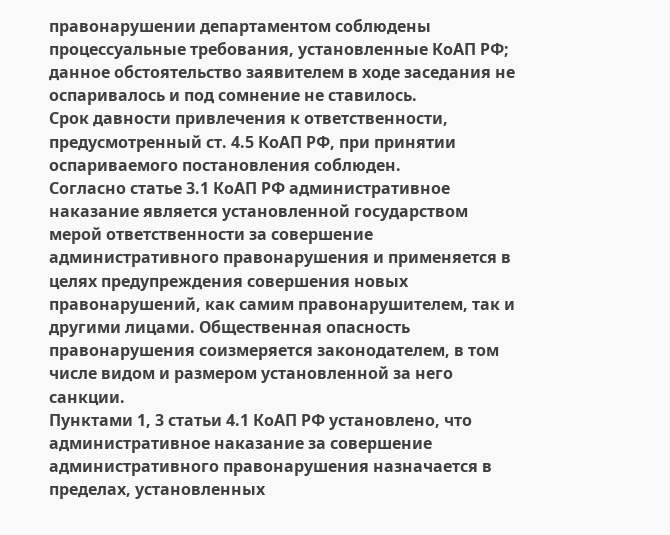правонарушении департаментом соблюдены процессуальные требования, установленные КоАП РФ; данное обстоятельство заявителем в ходе заседания не оспаривалось и под сомнение не ставилось.
Срок давности привлечения к ответственности, предусмотренный ст. 4.5 КоАП РФ, при принятии оспариваемого постановления соблюден.
Согласно статье 3.1 КоАП РФ административное наказание является установленной государством мерой ответственности за совершение административного правонарушения и применяется в целях предупреждения совершения новых правонарушений, как самим правонарушителем, так и другими лицами. Общественная опасность правонарушения соизмеряется законодателем, в том числе видом и размером установленной за него санкции.
Пунктами 1, 3 статьи 4.1 КоАП РФ установлено, что административное наказание за совершение административного правонарушения назначается в пределах, установленных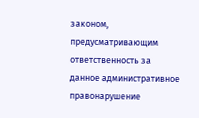законом, предусматривающим ответственность за данное административное правонарушение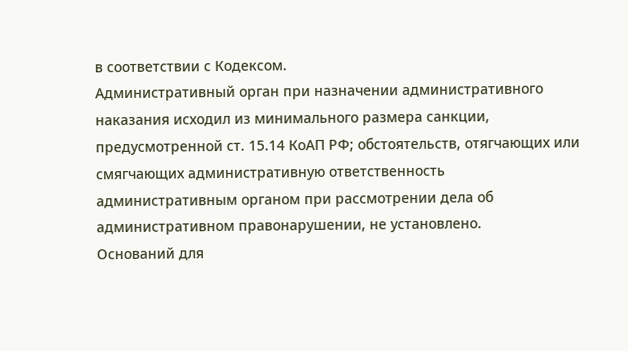в соответствии с Кодексом.
Административный орган при назначении административного наказания исходил из минимального размера санкции, предусмотренной ст. 15.14 КоАП РФ; обстоятельств, отягчающих или смягчающих административную ответственность административным органом при рассмотрении дела об административном правонарушении, не установлено.
Оснований для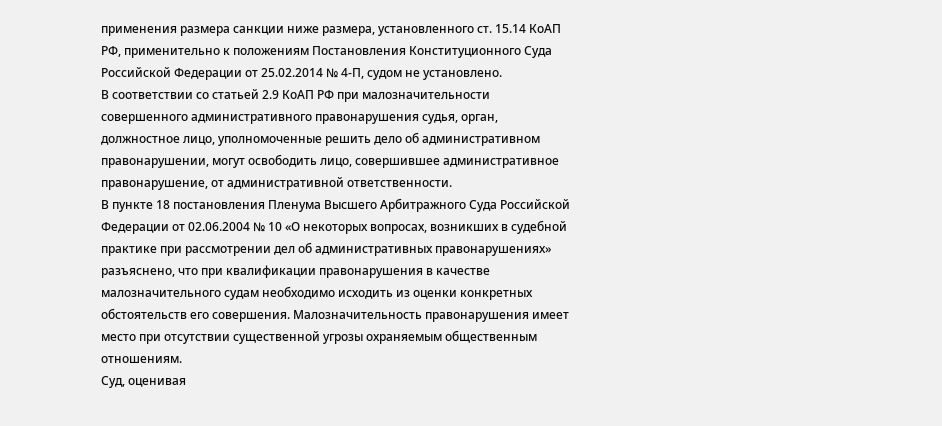применения размера санкции ниже размера, установленного ст. 15.14 КоАП РФ, применительно к положениям Постановления Конституционного Суда Российской Федерации от 25.02.2014 № 4-П, судом не установлено.
В соответствии со статьей 2.9 КоАП РФ при малозначительности совершенного административного правонарушения судья, орган, должностное лицо, уполномоченные решить дело об административном правонарушении, могут освободить лицо, совершившее административное правонарушение, от административной ответственности.
В пункте 18 постановления Пленума Высшего Арбитражного Суда Российской Федерации от 02.06.2004 № 10 «О некоторых вопросах, возникших в судебной практике при рассмотрении дел об административных правонарушениях» разъяснено, что при квалификации правонарушения в качестве малозначительного судам необходимо исходить из оценки конкретных обстоятельств его совершения. Малозначительность правонарушения имеет место при отсутствии существенной угрозы охраняемым общественным отношениям.
Суд, оценивая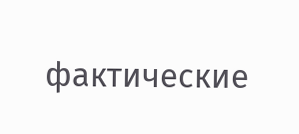фактические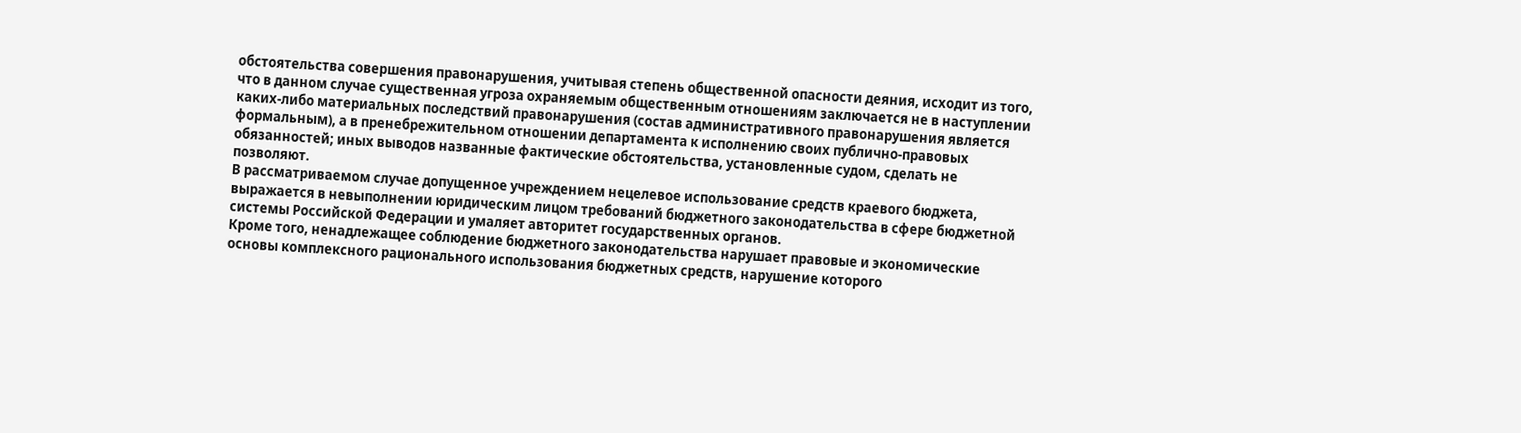обстоятельства совершения правонарушения, учитывая степень общественной опасности деяния, исходит из того, что в данном случае существенная угроза охраняемым общественным отношениям заключается не в наступлении каких-либо материальных последствий правонарушения (состав административного правонарушения является формальным), а в пренебрежительном отношении департамента к исполнению своих публично-правовых обязанностей; иных выводов названные фактические обстоятельства, установленные судом, сделать не позволяют.
В рассматриваемом случае допущенное учреждением нецелевое использование средств краевого бюджета, выражается в невыполнении юридическим лицом требований бюджетного законодательства в сфере бюджетной системы Российской Федерации и умаляет авторитет государственных органов.
Кроме того, ненадлежащее соблюдение бюджетного законодательства нарушает правовые и экономические основы комплексного рационального использования бюджетных средств, нарушение которого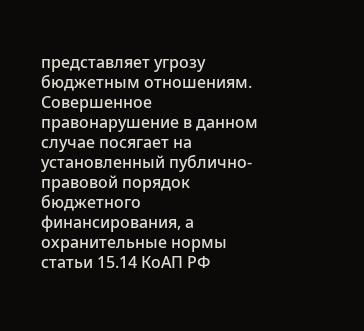представляет угрозу бюджетным отношениям.
Совершенное правонарушение в данном случае посягает на установленный публично-правовой порядок бюджетного финансирования, а охранительные нормы статьи 15.14 КоАП РФ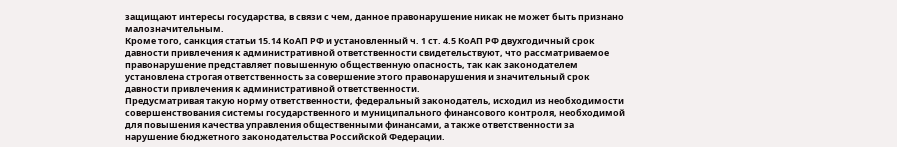защищают интересы государства, в связи с чем, данное правонарушение никак не может быть признано малозначительным.
Кроме того, санкция статьи 15.14 КоАП РФ и установленный ч. 1 ст. 4.5 КоАП РФ двухгодичный срок давности привлечения к административной ответственности свидетельствуют, что рассматриваемое правонарушение представляет повышенную общественную опасность, так как законодателем установлена строгая ответственность за совершение этого правонарушения и значительный срок давности привлечения к административной ответственности.
Предусматривая такую норму ответственности, федеральный законодатель, исходил из необходимости совершенствования системы государственного и муниципального финансового контроля, необходимой для повышения качества управления общественными финансами, а также ответственности за нарушение бюджетного законодательства Российской Федерации.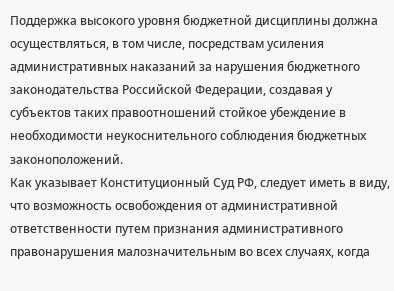Поддержка высокого уровня бюджетной дисциплины должна осуществляться, в том числе, посредствам усиления административных наказаний за нарушения бюджетного законодательства Российской Федерации, создавая у субъектов таких правоотношений стойкое убеждение в необходимости неукоснительного соблюдения бюджетных законоположений.
Как указывает Конституционный Суд РФ, следует иметь в виду, что возможность освобождения от административной ответственности путем признания административного правонарушения малозначительным во всех случаях, когда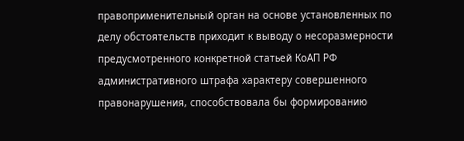правоприменительный орган на основе установленных по делу обстоятельств приходит к выводу о несоразмерности предусмотренного конкретной статьей КоАП РФ административного штрафа характеру совершенного правонарушения, способствовала бы формированию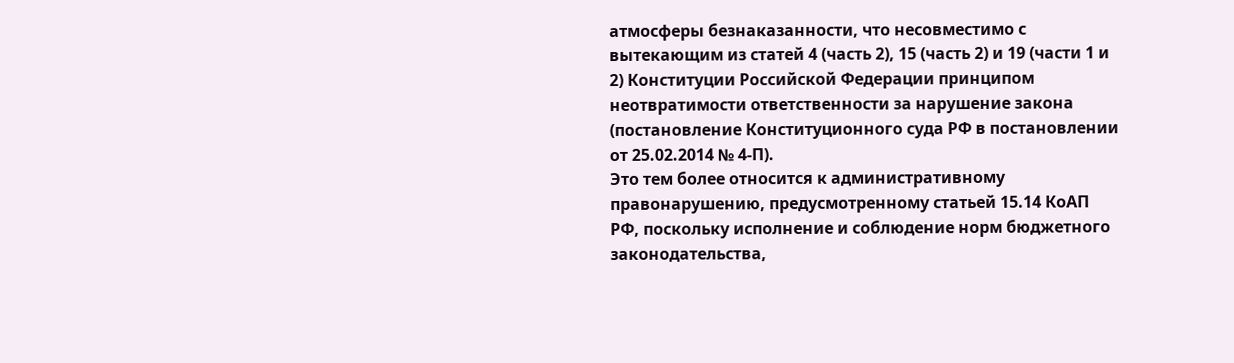атмосферы безнаказанности, что несовместимо с вытекающим из статей 4 (часть 2), 15 (часть 2) и 19 (части 1 и 2) Конституции Российской Федерации принципом неотвратимости ответственности за нарушение закона (постановление Конституционного суда РФ в постановлении от 25.02.2014 № 4-П).
Это тем более относится к административному правонарушению, предусмотренному статьей 15.14 КоАП РФ, поскольку исполнение и соблюдение норм бюджетного законодательства,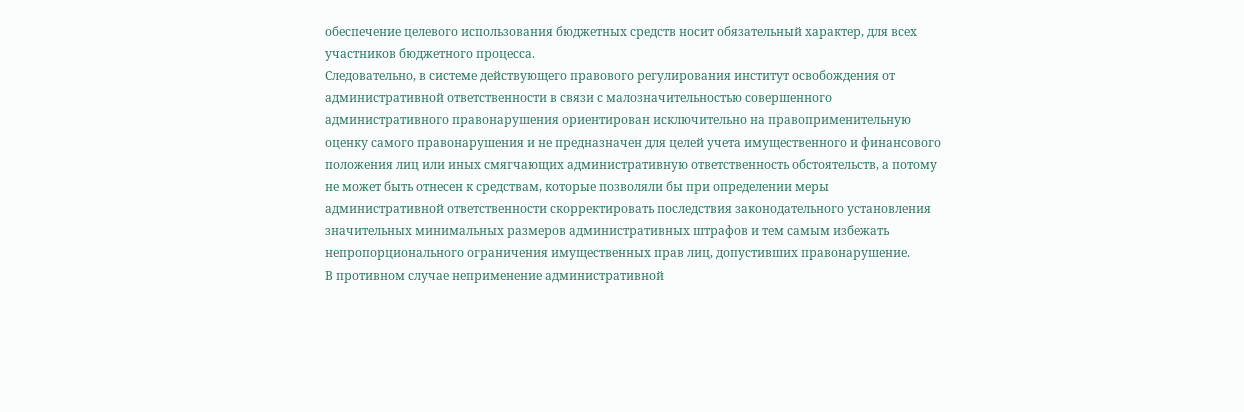обеспечение целевого использования бюджетных средств носит обязательный характер, для всех участников бюджетного процесса.
Следовательно, в системе действующего правового регулирования институт освобождения от административной ответственности в связи с малозначительностью совершенного административного правонарушения ориентирован исключительно на правоприменительную оценку самого правонарушения и не предназначен для целей учета имущественного и финансового положения лиц или иных смягчающих административную ответственность обстоятельств, а потому не может быть отнесен к средствам, которые позволяли бы при определении меры административной ответственности скорректировать последствия законодательного установления значительных минимальных размеров административных штрафов и тем самым избежать непропорционального ограничения имущественных прав лиц, допустивших правонарушение.
В противном случае неприменение административной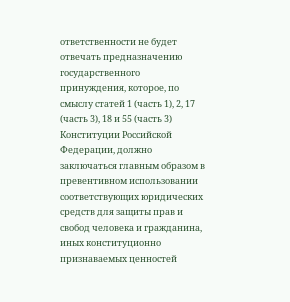ответственности не будет отвечать предназначению государственного принуждения, которое, по смыслу статей 1 (часть 1), 2, 17 (часть 3), 18 и 55 (часть 3) Конституции Российской Федерации, должно заключаться главным образом в превентивном использовании соответствующих юридических средств для защиты прав и свобод человека и гражданина, иных конституционно признаваемых ценностей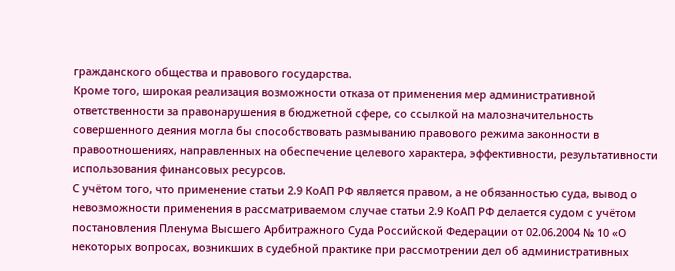гражданского общества и правового государства.
Кроме того, широкая реализация возможности отказа от применения мер административной ответственности за правонарушения в бюджетной сфере, со ссылкой на малозначительность совершенного деяния могла бы способствовать размыванию правового режима законности в правоотношениях, направленных на обеспечение целевого характера, эффективности, результативности использования финансовых ресурсов.
С учётом того, что применение статьи 2.9 КоАП РФ является правом, а не обязанностью суда, вывод о невозможности применения в рассматриваемом случае статьи 2.9 КоАП РФ делается судом с учётом постановления Пленума Высшего Арбитражного Суда Российской Федерации от 02.06.2004 № 10 «О некоторых вопросах, возникших в судебной практике при рассмотрении дел об административных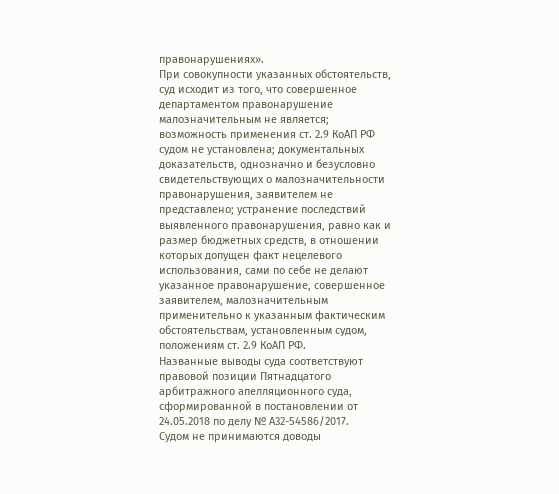правонарушениях».
При совокупности указанных обстоятельств, суд исходит из того, что совершенное департаментом правонарушение малозначительным не является; возможность применения ст. 2.9 КоАП РФ судом не установлена; документальных доказательств, однозначно и безусловно свидетельствующих о малозначительности правонарушения, заявителем не представлено; устранение последствий выявленного правонарушения, равно как и размер бюджетных средств, в отношении которых допущен факт нецелевого использования, сами по себе не делают указанное правонарушение, совершенное заявителем, малозначительным применительно к указанным фактическим обстоятельствам, установленным судом, положениям ст. 2.9 КоАП РФ.
Названные выводы суда соответствуют правовой позиции Пятнадцатого арбитражного апелляционного суда, сформированной в постановлении от 24.05.2018 по делу № А32-54586/2017.
Судом не принимаются доводы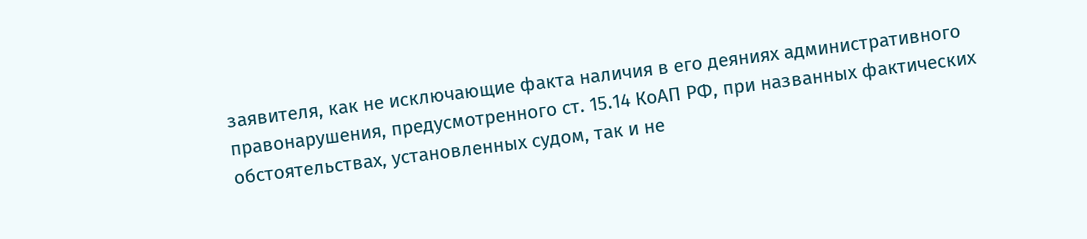заявителя, как не исключающие факта наличия в его деяниях административного правонарушения, предусмотренного ст. 15.14 КоАП РФ, при названных фактических обстоятельствах, установленных судом, так и не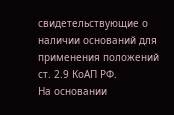свидетельствующие о наличии оснований для применения положений ст. 2.9 КоАП РФ.
На основании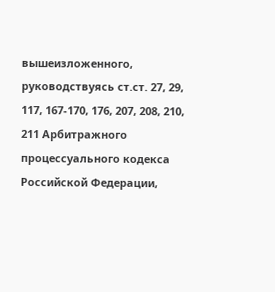вышеизложенного, руководствуясь ст.ст. 27, 29, 117, 167-170, 176, 207, 208, 210, 211 Арбитражного процессуального кодекса Российской Федерации,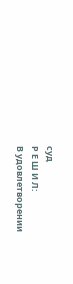суд
Р Е Ш И Л:
В удовлетворении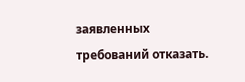заявленных требований отказать.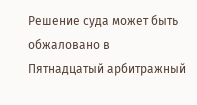Решение суда может быть обжаловано в Пятнадцатый арбитражный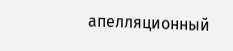апелляционный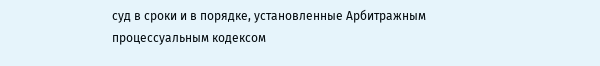суд в сроки и в порядке, установленные Арбитражным процессуальным кодексом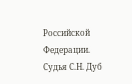Российской Федерации.
Судья С.Н. Дуб